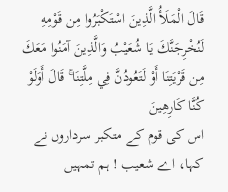قَالَ الْمَلَأُ الَّذِينَ اسْتَكْبَرُوا مِن قَوْمِهِ لَنُخْرِجَنَّكَ يَا شُعَيْبُ وَالَّذِينَ آمَنُوا مَعَكَ مِن قَرْيَتِنَا أَوْ لَتَعُودُنَّ فِي مِلَّتِنَا ۚ قَالَ أَوَلَوْ كُنَّا كَارِهِينَ
اس کی قوم کے متکبر سرداروں نے کہا، اے شعیب ! ہم تمہیں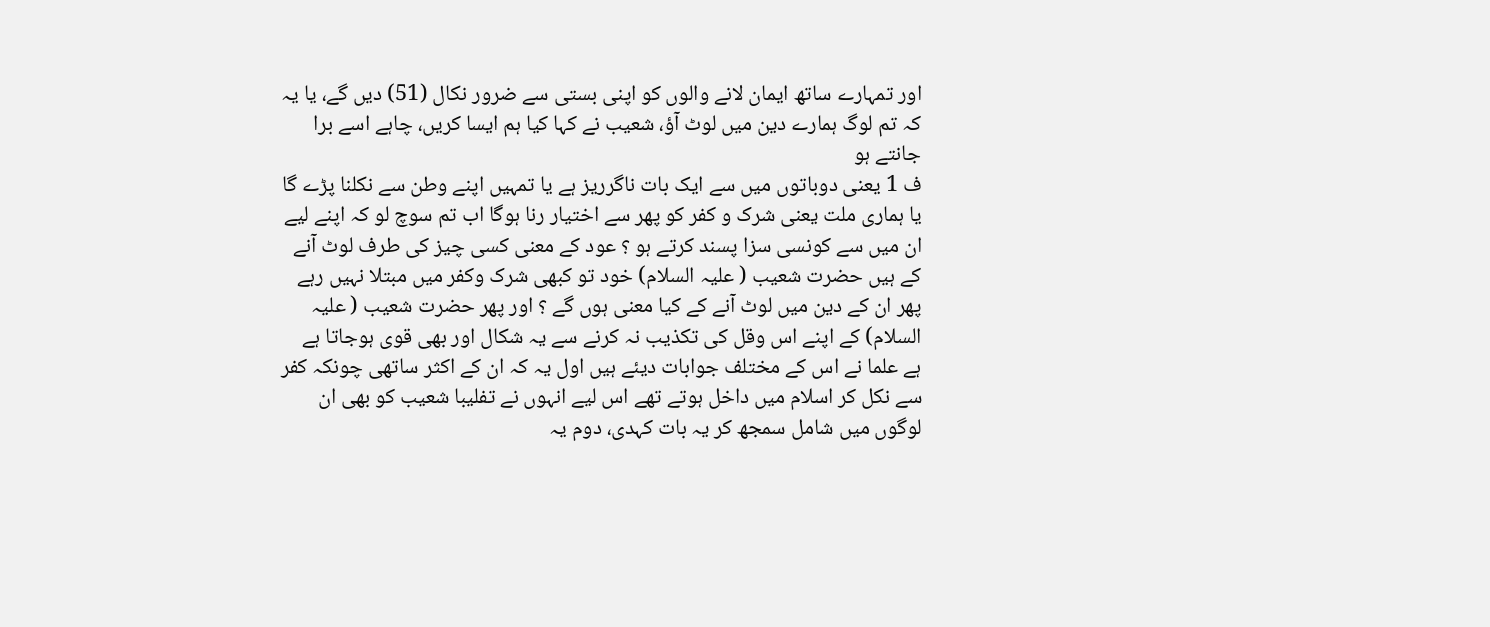اور تمہارے ساتھ ایمان لانے والوں کو اپنی بستی سے ضرور نکال (51) دیں گے، یا یہ کہ تم لوگ ہمارے دین میں لوٹ آؤ، شعیب نے کہا کیا ہم ایسا کریں، چاہے اسے برا جانتے ہو
ف 1 یعنی دوباتوں میں سے ایک بات ناگرریز ہے یا تمہیں اپنے وطن سے نکلنا پڑے گا یا ہماری ملت یعنی شرک و کفر کو پھر سے اختیار رنا ہوگا اب تم سوچ لو کہ اپنے لیے ان میں سے کونسی سزا پسند کرتے ہو ؟ عود کے معنی کسی چیز کی طرف لوٹ آنے کے ہیں حضرت شعیب ( علیہ السلام) خود تو کبھی شرک وکفر میں مبتلا نہیں رہے پھر ان کے دین میں لوٹ آنے کے کیا معنی ہوں گے ؟ اور پھر حضرت شعیب ( علیہ السلام) کے اپنے اس وقل کی تکذیب نہ کرنے سے یہ شکال اور بھی قوی ہوجاتا ہے ہے علما نے اس کے مختلف جوابات دیئے ہیں اول یہ کہ ان کے اکثر ساتھی چونکہ کفر سے نکل کر اسلام میں داخل ہوتے تھے اس لیے انہوں نے تفلیبا شعیب کو بھی ان لوگوں میں شامل سمجھ کر یہ بات کہدی، دوم یہ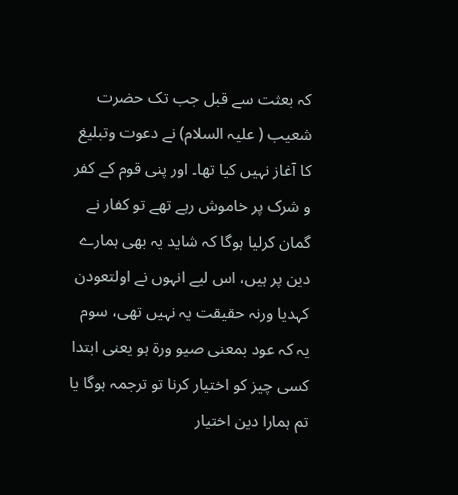کہ بعثت سے قبل جب تک حضرت شعیب ( علیہ السلام) نے دعوت وتبلیغ کا آغاز نہیں کیا تھا۔ اور پنی قوم کے کفر و شرک پر خاموش رہے تھے تو کفار نے گمان کرلیا ہوگا کہ شاید یہ بھی ہمارے دین پر ہیں، اس لیے انہوں نے اولتعودن کہدیا ورنہ حقیقت یہ نہیں تھی، سوم یہ کہ عود بمعنی صیو ورۃ ہو یعنی ابتدا کسی چیز کو اختیار کرنا تو ترجمہ ہوگا یا تم ہمارا دین اختیار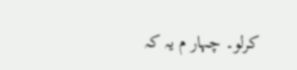کرلو۔ چہار م یہ کہ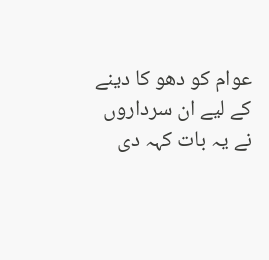عوام کو دھو کا دینے کے لیے ان سرداروں نے یہ بات کہہ دی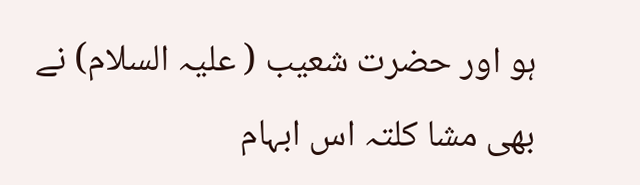ہو اور حضرت شعیب ( علیہ السلام) نے بھی مشا کلتہ اس ابہام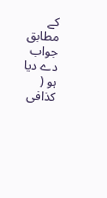کے مطابق جواب دے دیا ہو ( کذافی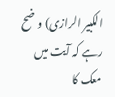الکبیر الرازی) وضح رہے کہ آیت میں معک کا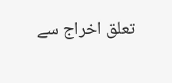تعلق اخراج سے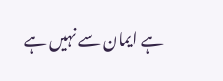ہے ایمان سے نہیں ہے